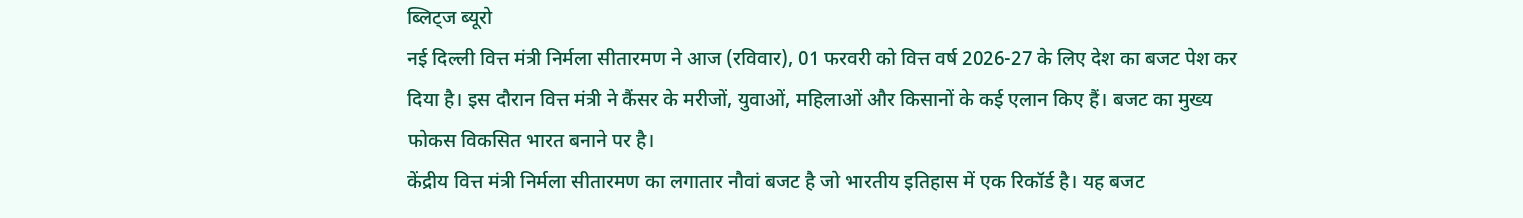ब्लिट्ज ब्यूरो
नई दिल्ली वित्त मंत्री निर्मला सीतारमण ने आज (रविवार), 01 फरवरी को वित्त वर्ष 2026-27 के लिए देश का बजट पेश कर दिया है। इस दौरान वित्त मंत्री ने कैंसर के मरीजों, युवाओं, महिलाओं और किसानों के कई एलान किए हैं। बजट का मुख्य फोकस विकसित भारत बनाने पर है।
केंद्रीय वित्त मंत्री निर्मला सीतारमण का लगातार नौवां बजट है जो भारतीय इतिहास में एक रिकॉर्ड है। यह बजट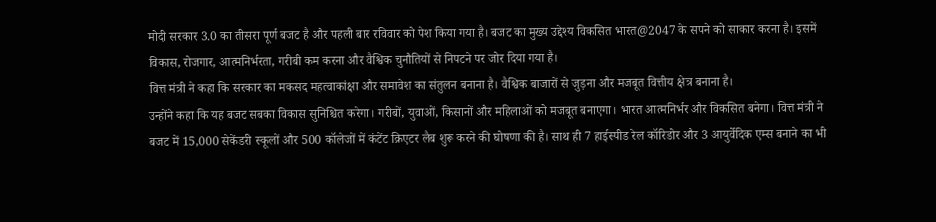मोदी सरकार 3.0 का तीसरा पूर्ण बजट है और पहली बार रविवार को पेश किया गया है। बजट का मुख्य उद्देश्य विकसित भारत@2047 के सपने को साकार करना है। इसमें विकास, रोजगार, आत्मनिर्भरता, गरीबी कम करना और वैश्विक चुनौतियों से निपटने पर जोर दिया गया है।
वित्त मंत्री ने कहा कि सरकार का मकसद महत्वाकांक्षा और समावेश का संतुलन बनाना है। वैश्विक बाजारों से जुड़ना और मजबूत वित्तीय क्षेत्र बनाना है।
उन्होंने कहा कि यह बजट सबका विकास सुनिश्चित करेगा। गरीबों, युवाओं, किसानों और महिलाओं को मजबूत बनाएगा। भारत आत्मनिर्भर और विकसित बनेगा। वित्त मंत्री ने बजट में 15,000 सेकेंडरी स्कूलों और 500 कॉलेजों में कंटेंट क्रिएटर लैब शुरू करने की घोषणा की है। साथ ही 7 हाईस्पीड रेल कॉरिडोर और 3 आयुर्वेदिक एम्स बनाने का भी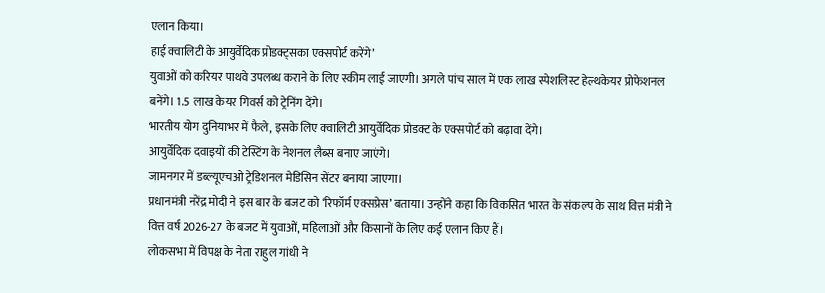एलान किया।
हाई क्वालिटी के आयुर्वेदिक प्रोडक्ट्सका एक्सपोर्ट करेंगे’
युवाओं को करियर पाथवे उपलब्ध कराने के लिए स्कीम लाई जाएगी। अगले पांच साल में एक लाख स्पेशलिस्ट हेल्थकेयर प्रोफेशनल बनेंगे। 1.5 लाख केयर गिवर्स को ट्रेनिंग देंगे।
भारतीय योग दुनियाभर में फैले, इसके लिए क्वालिटी आयुर्वेदिक प्रोडक्ट के एक्सपोर्ट को बढ़ावा देंगे।
आयुर्वेदिक दवाइयों की टेस्टिंग के नेशनल लैब्स बनाए जाएंगे।
जामनगर में डब्ल्यूएचओ ट्रेडिशनल मेडिसिन सेंटर बनाया जाएगा।
प्रधानमंत्री नरेंद्र मोदी ने इस बार के बजट को ‘रिफॉर्म एक्सप्रेस’ बताया। उन्होंने कहा कि विकसित भारत के संकल्प के साथ वित्त मंत्री ने वित्त वर्ष 2026-27 के बजट में युवाओं, महिलाओं और किसानों के लिए कई एलान किए हैं।
लोकसभा में विपक्ष के नेता राहुल गांधी ने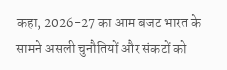कहा, 2026-27 का आम बजट भारत के सामने असली चुनौतियों और संकटों को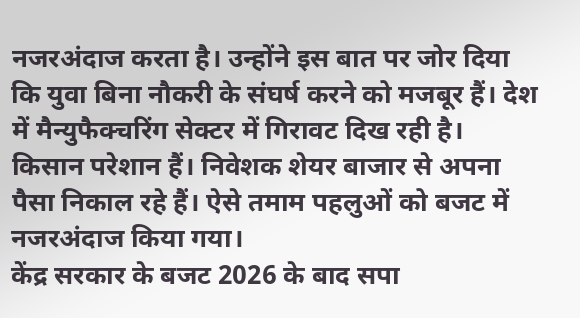नजरअंदाज करता है। उन्होंने इस बात पर जोर दिया कि युवा बिना नौकरी के संघर्ष करने को मजबूर हैं। देश में मैन्युफैक्चरिंग सेक्टर में गिरावट दिख रही है। किसान परेशान हैं। निवेशक शेयर बाजार से अपना पैसा निकाल रहे हैं। ऐसे तमाम पहलुओं को बजट में नजरअंदाज किया गया।
केंद्र सरकार के बजट 2026 के बाद सपा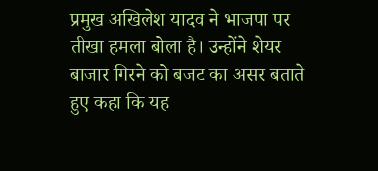प्रमुख अखिलेश यादव ने भाजपा पर तीखा हमला बोला है। उन्होंने शेयर बाजार गिरने को बजट का असर बताते हुए कहा कि यह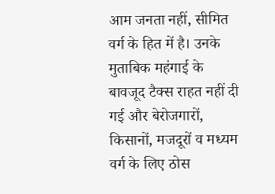आम जनता नहीं, सीमित वर्ग के हित में है। उनके मुताबिक महंगाई के बावजूद टैक्स राहत नहीं दी गई और बेरोजगारों, किसानों, मजदूरों व मध्यम वर्ग के लिए ठोस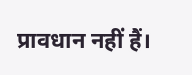प्रावधान नहीं हैं।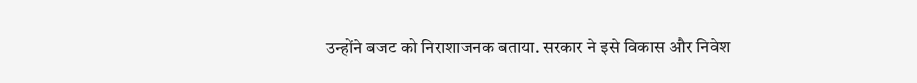उन्होंने बजट को निराशाजनक बताया. सरकार ने इसे विकास और निवेश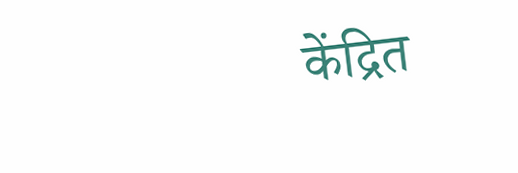केंद्रित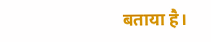बताया है।